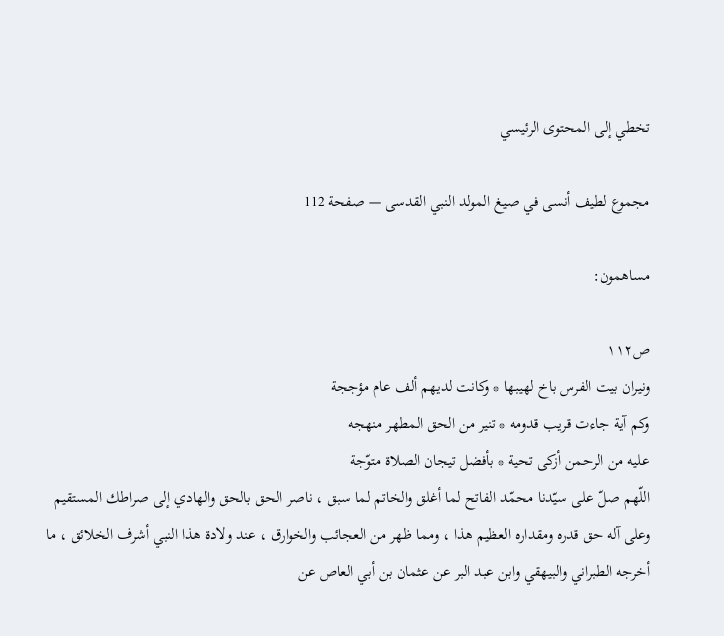تخطي إلى المحتوى الرئيسي

مجموع لطيف أنسى في صيغ المولد النبي القدسى — صفحة 112

مساهمون:

ص١١٢
ونيران بيت الفرس باخ لهيبها * وكانت لديهم ألف عام مؤججة
وكم آية جاءت قريب قدومه * تنير من الحق المطهر منهجه
عليه من الرحمن أزكى تحية * بأفضل تيجان الصلاة متوّجة
اللّهم صلّ على سيّدنا محمّد الفاتح لما أغلق والخاتم لما سبق ، ناصر الحق بالحق والهادي إلى صراطك المستقيم وعلى آله حق قدره ومقداره العظيم هذا ، ومما ظهر من العجائب والخوارق ، عند ولادة هذا النبي أشرف الخلائق ، ما أخرجه الطبراني والبيهقي وابن عبد البر عن عثمان بن أبي العاص عن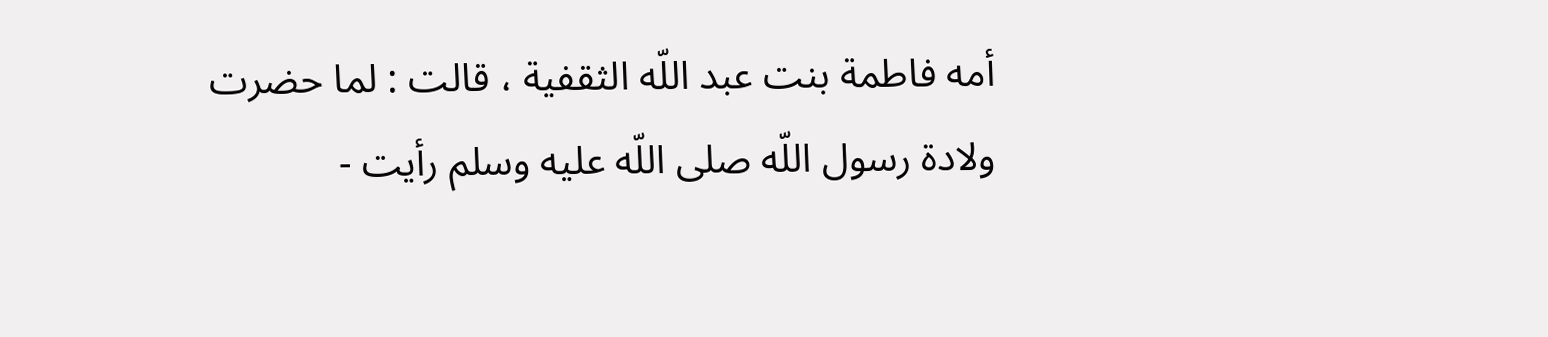أمه فاطمة بنت عبد اللّه الثقفية ، قالت : لما حضرت ولادة رسول اللّه صلى اللّه عليه وسلم رأيت -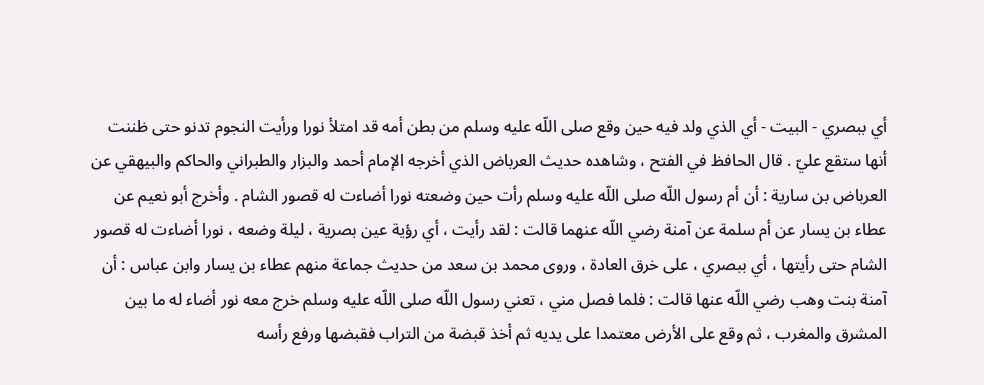أي ببصري - البيت - أي الذي ولد فيه حين وقع صلى اللّه عليه وسلم من بطن أمه قد امتلأ نورا ورأيت النجوم تدنو حتى ظننت أنها ستقع عليّ . قال الحافظ في الفتح ، وشاهده حديث العرباض الذي أخرجه الإمام أحمد والبزار والطبراني والحاكم والبيهقي عن العرباض بن سارية : أن أم رسول اللّه صلى اللّه عليه وسلم رأت حين وضعته نورا أضاءت له قصور الشام . وأخرج أبو نعيم عن عطاء بن يسار عن أم سلمة عن آمنة رضي اللّه عنهما قالت : لقد رأيت ، أي رؤية عين بصرية ، ليلة وضعه ، نورا أضاءت له قصور الشام حتى رأيتها ، أي ببصري ، على خرق العادة ، وروى محمد بن سعد من حديث جماعة منهم عطاء بن يسار وابن عباس : أن آمنة بنت وهب رضي اللّه عنها قالت : فلما فصل مني ، تعني رسول اللّه صلى اللّه عليه وسلم خرج معه نور أضاء له ما بين المشرق والمغرب ، ثم وقع على الأرض معتمدا على يديه ثم أخذ قبضة من التراب فقبضها ورفع رأسه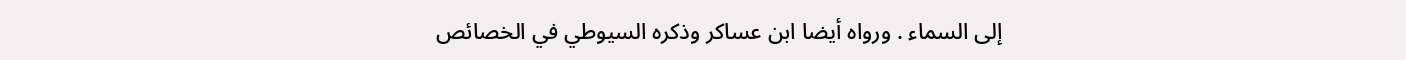إلى السماء . ورواه أيضا ابن عساكر وذكره السيوطي في الخصائص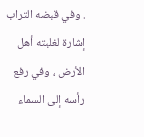. وفي قبضه التراب إشارة لغلبته أهل الأرض ، وفي رفع رأسه إلى السماء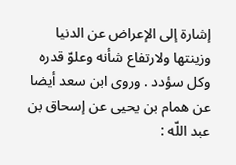إشارة إلى الإعراض عن الدنيا وزينتها ولارتفاع شأنه وعلوّ قدره وكل سؤدد . وروى ابن سعد أيضا عن همام بن يحيى عن إسحاق بن عبد اللّه :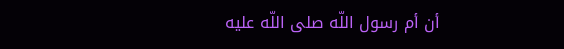أن أم رسول اللّه صلى اللّه عليه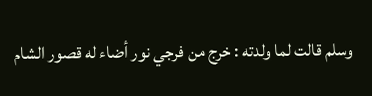وسلم قالت لما ولدته : خرج من فرجي نور أضاء له قصور الشام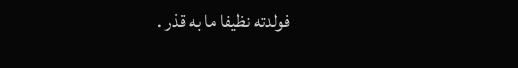فولدته نظيفا ما به قذر .